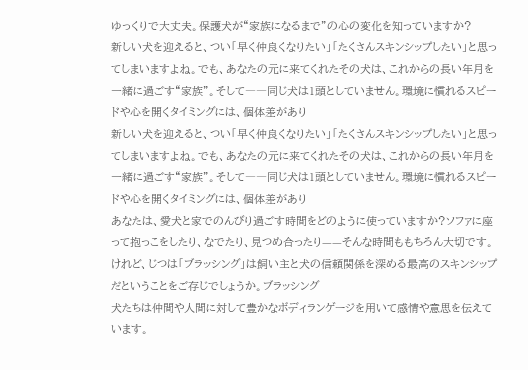ゆっくりで大丈夫。保護犬が“家族になるまで”の心の変化を知っていますか?
新しい犬を迎えると、つい「早く仲良くなりたい」「たくさんスキンシップしたい」と思ってしまいますよね。でも、あなたの元に来てくれたその犬は、これからの長い年月を一緒に過ごす“家族”。そして――同じ犬は1頭としていません。環境に慣れるスピードや心を開くタイミングには、個体差があり
新しい犬を迎えると、つい「早く仲良くなりたい」「たくさんスキンシップしたい」と思ってしまいますよね。でも、あなたの元に来てくれたその犬は、これからの長い年月を一緒に過ごす“家族”。そして――同じ犬は1頭としていません。環境に慣れるスピードや心を開くタイミングには、個体差があり
あなたは、愛犬と家でのんびり過ごす時間をどのように使っていますか?ソファに座って抱っこをしたり、なでたり、見つめ合ったり——そんな時間ももちろん大切です。けれど、じつは「ブラッシング」は飼い主と犬の信頼関係を深める最高のスキンシップだということをご存じでしょうか。ブラッシング
犬たちは仲間や人間に対して豊かなボディランゲージを用いて感情や意思を伝えています。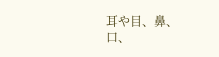耳や目、鼻、口、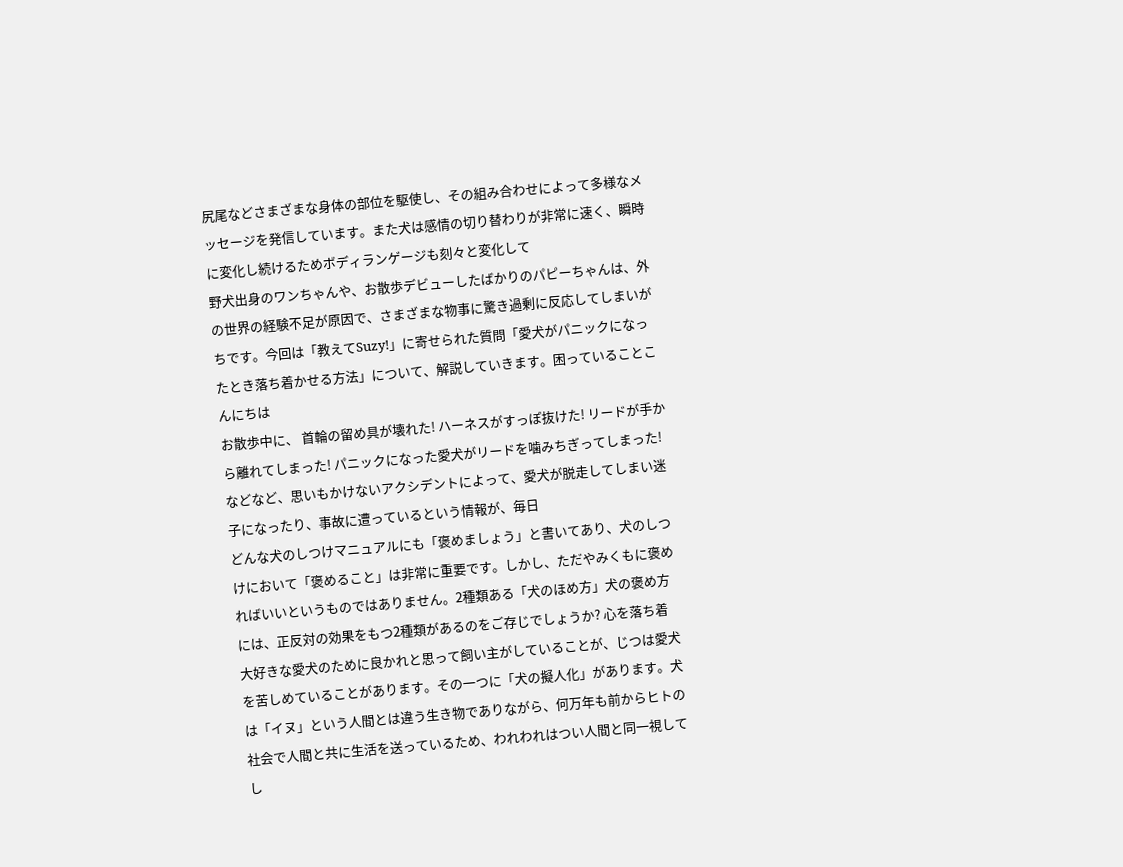尻尾などさまざまな身体の部位を駆使し、その組み合わせによって多様なメッセージを発信しています。また犬は感情の切り替わりが非常に速く、瞬時に変化し続けるためボディランゲージも刻々と変化して
野犬出身のワンちゃんや、お散歩デビューしたばかりのパピーちゃんは、外の世界の経験不足が原因で、さまざまな物事に驚き過剰に反応してしまいがちです。今回は「教えてSuzy!」に寄せられた質問「愛犬がパニックになったとき落ち着かせる方法」について、解説していきます。困っていることこんにちは
お散歩中に、 首輪の留め具が壊れた! ハーネスがすっぽ抜けた! リードが手から離れてしまった! パニックになった愛犬がリードを噛みちぎってしまった!などなど、思いもかけないアクシデントによって、愛犬が脱走してしまい迷子になったり、事故に遭っているという情報が、毎日
どんな犬のしつけマニュアルにも「褒めましょう」と書いてあり、犬のしつけにおいて「褒めること」は非常に重要です。しかし、ただやみくもに褒めればいいというものではありません。2種類ある「犬のほめ方」犬の褒め方には、正反対の効果をもつ2種類があるのをご存じでしょうか? 心を落ち着
大好きな愛犬のために良かれと思って飼い主がしていることが、じつは愛犬を苦しめていることがあります。その一つに「犬の擬人化」があります。犬は「イヌ」という人間とは違う生き物でありながら、何万年も前からヒトの社会で人間と共に生活を送っているため、われわれはつい人間と同一視してし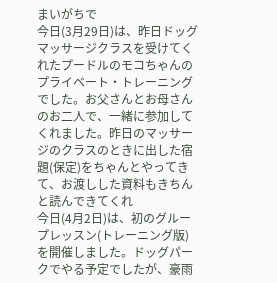まいがちで
今日(3月29日)は、昨日ドッグマッサージクラスを受けてくれたプードルのモコちゃんのプライベート・トレーニングでした。お父さんとお母さんのお二人で、一緒に参加してくれました。昨日のマッサージのクラスのときに出した宿題(保定)をちゃんとやってきて、お渡しした資料もきちんと読んできてくれ
今日(4月2日)は、初のグループレッスン(トレーニング版)を開催しました。ドッグパークでやる予定でしたが、豪雨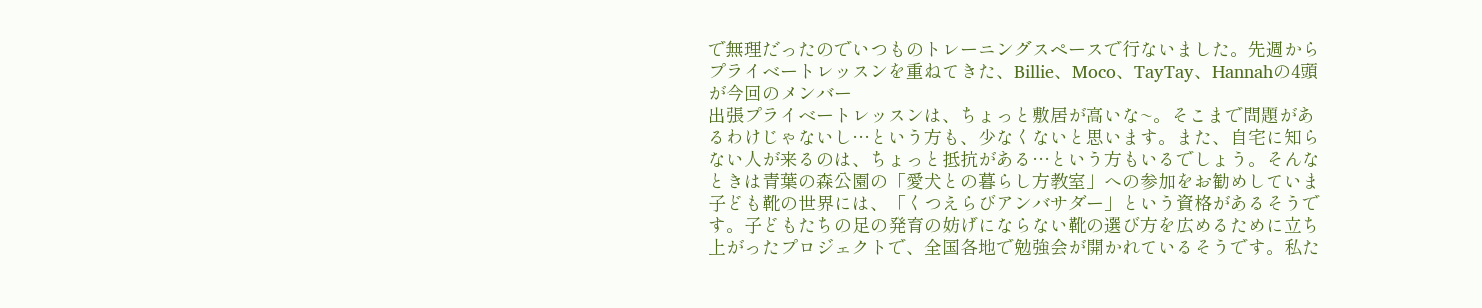で無理だったのでいつものトレーニングスペースで行ないました。先週からプライベートレッスンを重ねてきた、Billie、Moco、TayTay、Hannahの4頭が今回のメンバー
出張プライベートレッスンは、ちょっと敷居が高いな~。そこまで問題があるわけじゃないし…という方も、少なくないと思います。また、自宅に知らない人が来るのは、ちょっと抵抗がある…という方もいるでしょう。そんなときは青葉の森公園の「愛犬との暮らし方教室」への参加をお勧めしていま
子ども靴の世界には、「くつえらびアンバサダー」という資格があるそうです。子どもたちの足の発育の妨げにならない靴の選び方を広めるために立ち上がったプロジェクトで、全国各地で勉強会が開かれているそうです。私た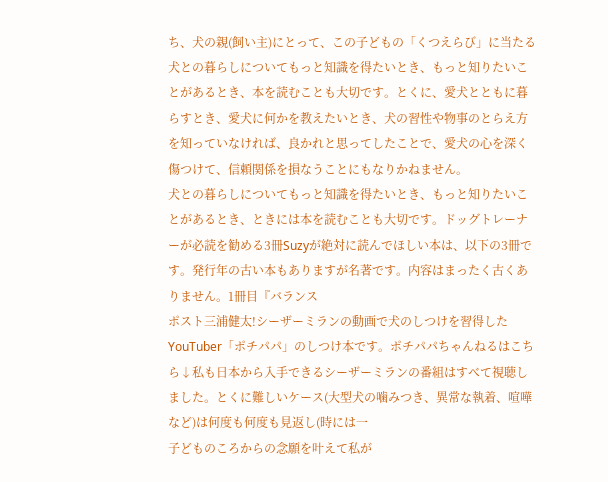ち、犬の親(飼い主)にとって、この子どもの「くつえらび」に当たる
犬との暮らしについてもっと知識を得たいとき、もっと知りたいことがあるとき、本を読むことも大切です。とくに、愛犬とともに暮らすとき、愛犬に何かを教えたいとき、犬の習性や物事のとらえ方を知っていなければ、良かれと思ってしたことで、愛犬の心を深く傷つけて、信頼関係を損なうことにもなりかねません。
犬との暮らしについてもっと知識を得たいとき、もっと知りたいことがあるとき、ときには本を読むことも大切です。ドッグトレーナーが必読を勧める3冊Suzyが絶対に読んでほしい本は、以下の3冊です。発行年の古い本もありますが名著です。内容はまったく古くありません。1冊目『バランス
ポスト三浦健太!シーザーミランの動画で犬のしつけを習得したYouTuber「ポチパパ」のしつけ本です。ポチパパちゃんねるはこちら↓私も日本から入手できるシーザーミランの番組はすべて視聴しました。とくに難しいケース(大型犬の噛みつき、異常な執着、喧嘩など)は何度も何度も見返し(時には一
子どものころからの念願を叶えて私が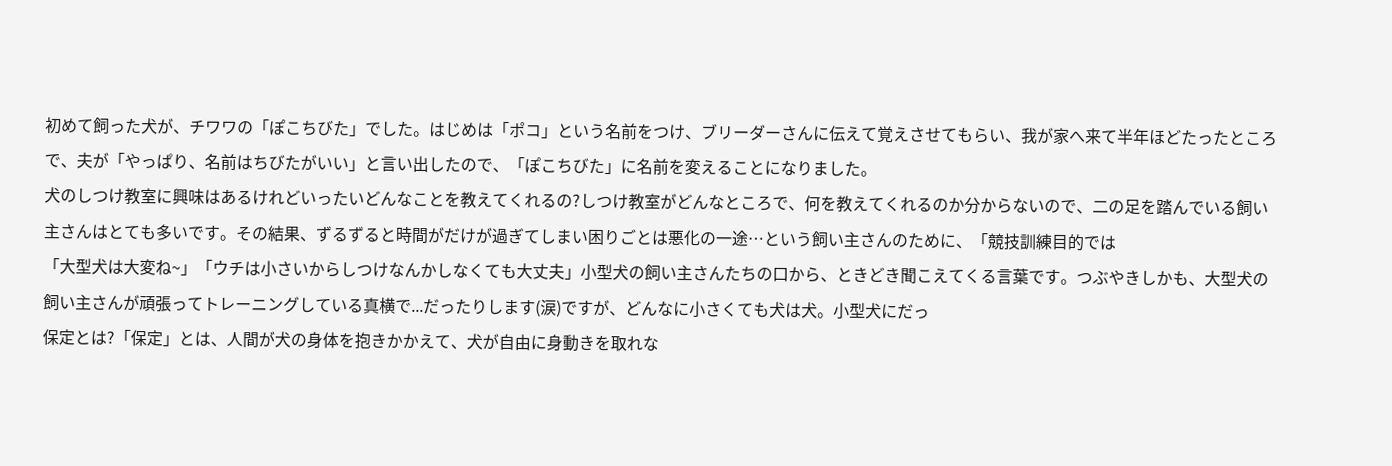初めて飼った犬が、チワワの「ぽこちびた」でした。はじめは「ポコ」という名前をつけ、ブリーダーさんに伝えて覚えさせてもらい、我が家へ来て半年ほどたったところで、夫が「やっぱり、名前はちびたがいい」と言い出したので、「ぽこちびた」に名前を変えることになりました。
犬のしつけ教室に興味はあるけれどいったいどんなことを教えてくれるの?しつけ教室がどんなところで、何を教えてくれるのか分からないので、二の足を踏んでいる飼い主さんはとても多いです。その結果、ずるずると時間がだけが過ぎてしまい困りごとは悪化の一途…という飼い主さんのために、「競技訓練目的では
「大型犬は大変ね~」「ウチは小さいからしつけなんかしなくても大丈夫」小型犬の飼い主さんたちの口から、ときどき聞こえてくる言葉です。つぶやきしかも、大型犬の飼い主さんが頑張ってトレーニングしている真横で...だったりします(涙)ですが、どんなに小さくても犬は犬。小型犬にだっ
保定とは?「保定」とは、人間が犬の身体を抱きかかえて、犬が自由に身動きを取れな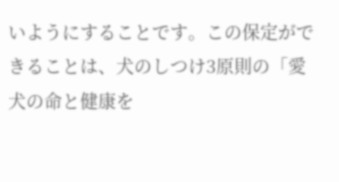いようにすることです。この保定ができることは、犬のしつけ3原則の「愛犬の命と健康を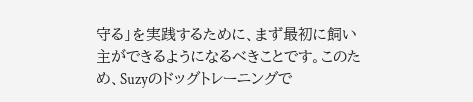守る」を実践するために、まず最初に飼い主ができるようになるべきことです。このため、Suzyのドッグトレーニングで